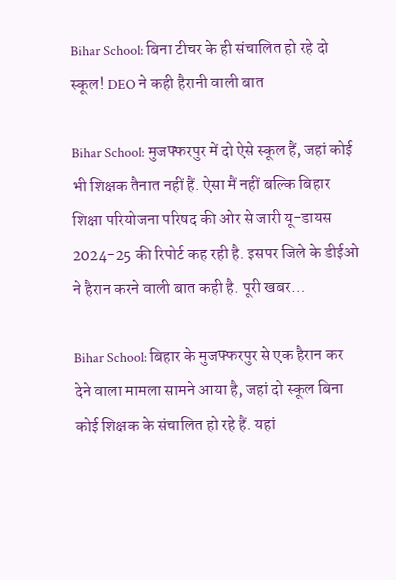Bihar School: बिना टीचर के ही संचालित हो रहे दो स्कूल! DEO ने कही हैरानी वाली बात

Bihar School: मुजफ्फरपुर में दो ऐसे स्कूल हैं, जहां कोई भी शिक्षक तैनात नहीं हैं. ऐसा मैं नहीं बल्कि बिहार शिक्षा परियोजना परिषद की ओर से जारी यू-डायस 2024-25 की रिपोर्ट कह रही है. इसपर जिले के डीईओ ने हैरान करने वाली बात कही है. पूरी खबर…

Bihar School: बिहार के मुजफ्फरपुर से एक हैरान कर देने वाला मामला सामने आया है, जहां दो स्कूल बिना कोई शिक्षक के संचालित हो रहे हैं. यहां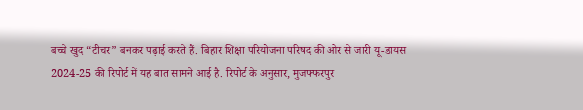बच्चे खुद “टीचर” बनकर पढ़ाई करते हैं. बिहार शिक्षा परियोजना परिषद की ओर से जारी यू-डायस 2024-25 की रिपोर्ट में यह बात सामने आई है. रिपोर्ट के अनुसार, मुजफ्फरपुर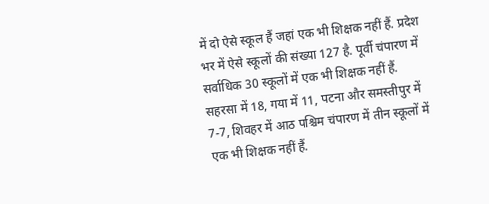में दो ऐसे स्कूल हैं जहां एक भी शिक्षक नहीं हैं. प्रदेश भर में ऐसे स्कूलों की संख्या 127 है. पूर्वी चंपारण में सर्वाधिक 30 स्कूलों में एक भी शिक्षक नहीं हैं. सहरसा में 18, गया में 11, पटना और समस्तीपुर में 7-7, शिवहर में आठ पश्चिम चंपारण में तीन स्कूलों में एक भी शिक्षक नहीं हैं.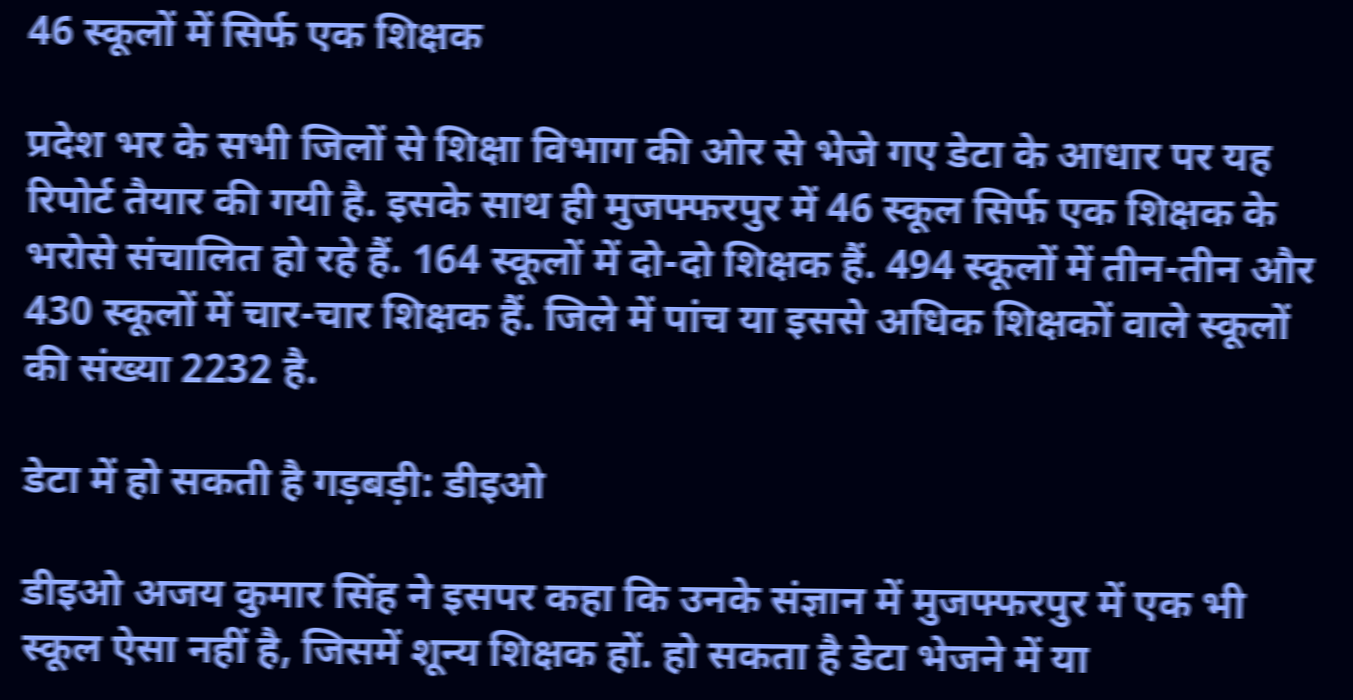46 स्कूलों में सिर्फ एक शिक्षक

प्रदेश भर के सभी जिलों से शिक्षा विभाग की ओर से भेजे गए डेटा के आधार पर यह रिपोर्ट तैयार की गयी है. इसके साथ ही मुजफ्फरपुर में 46 स्कूल सिर्फ एक शिक्षक के भरोसे संचालित हो रहे हैं. 164 स्कूलों में दो-दो शिक्षक हैं. 494 स्कूलों में तीन-तीन और 430 स्कूलों में चार-चार शिक्षक हैं. जिले में पांच या इससे अधिक शिक्षकों वाले स्कूलों की संख्या 2232 है.

डेटा में हो सकती है गड़बड़ी: डीइओ

डीइओ अजय कुमार सिंह ने इसपर कहा कि उनके संज्ञान में मुजफ्फरपुर में एक भी स्कूल ऐसा नहीं है, जिसमें शून्य शिक्षक हों. हो सकता है डेटा भेजने में या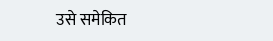उसे समेकित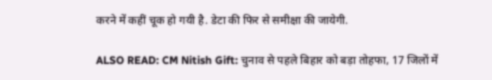करने में कहीं चूक हो गयी है. डेटा की फिर से समीक्षा की जायेगी.

ALSO READ: CM Nitish Gift: चुनाव से पहले बिहार को बड़ा तोहफा, 17 जिलों में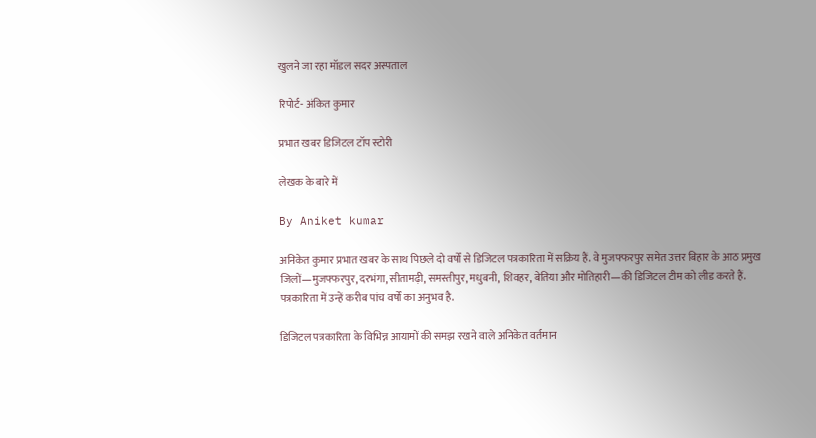खुलने जा रहा मॉडल सदर अस्पताल

रिपोर्ट- अंकित कुमार

प्रभात खबर डिजिटल टॉप स्टोरी

लेखक के बारे में

By Aniket kumar

अनिकेत कुमार प्रभात खबर के साथ पिछले दो वर्षों से डिजिटल पत्रकारिता में सक्रिय हैं. वे मुजफ्फरपुर समेत उत्तर बिहार के आठ प्रमुख जिलों—मुजफ्फरपुर, दरभंगा, सीतामढ़ी, समस्तीपुर, मधुबनी, शिवहर, बेतिया और मोतिहारी—की डिजिटल टीम को लीड करते हैं. पत्रकारिता में उन्हें करीब पांच वर्षों का अनुभव है.

डिजिटल पत्रकारिता के विभिन्न आयामों की समझ रखने वाले अनिकेत वर्तमान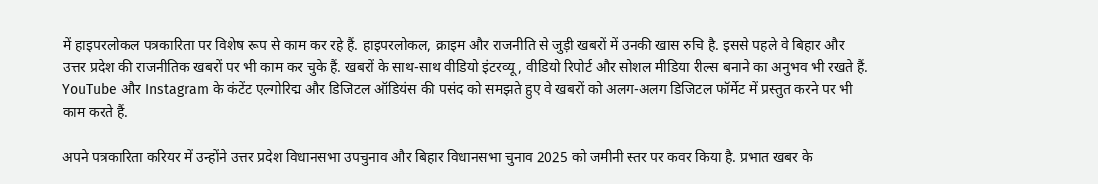में हाइपरलोकल पत्रकारिता पर विशेष रूप से काम कर रहे हैं. हाइपरलोकल, क्राइम और राजनीति से जुड़ी खबरों में उनकी खास रुचि है. इससे पहले वे बिहार और उत्तर प्रदेश की राजनीतिक खबरों पर भी काम कर चुके हैं. खबरों के साथ-साथ वीडियो इंटरव्यू, वीडियो रिपोर्ट और सोशल मीडिया रील्स बनाने का अनुभव भी रखते हैं. YouTube और Instagram के कंटेंट एल्गोरिद्म और डिजिटल ऑडियंस की पसंद को समझते हुए वे खबरों को अलग-अलग डिजिटल फॉर्मेट में प्रस्तुत करने पर भी काम करते हैं.

अपने पत्रकारिता करियर में उन्होंने उत्तर प्रदेश विधानसभा उपचुनाव और बिहार विधानसभा चुनाव 2025 को जमीनी स्तर पर कवर किया है. प्रभात खबर के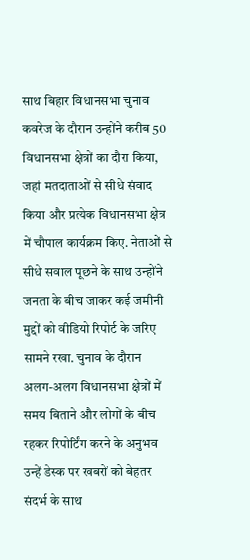साथ बिहार विधानसभा चुनाव कवरेज के दौरान उन्होंने करीब 50 विधानसभा क्षेत्रों का दौरा किया, जहां मतदाताओं से सीधे संवाद किया और प्रत्येक विधानसभा क्षेत्र में चौपाल कार्यक्रम किए. नेताओं से सीधे सवाल पूछने के साथ उन्होंने जनता के बीच जाकर कई जमीनी मुद्दों को वीडियो रिपोर्ट के जरिए सामने रखा. चुनाव के दौरान अलग-अलग विधानसभा क्षेत्रों में समय बिताने और लोगों के बीच रहकर रिपोर्टिंग करने के अनुभव उन्हें डेस्क पर खबरों को बेहतर संदर्भ के साथ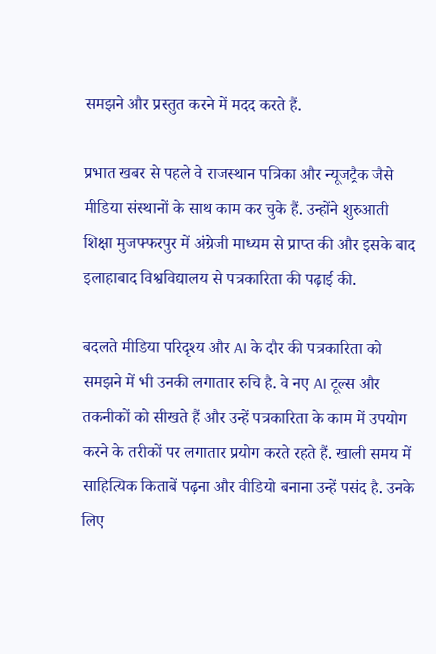समझने और प्रस्तुत करने में मदद करते हैं.

प्रभात खबर से पहले वे राजस्थान पत्रिका और न्यूजट्रैक जैसे मीडिया संस्थानों के साथ काम कर चुके हैं. उन्होंने शुरुआती शिक्षा मुजफ्फरपुर में अंग्रेजी माध्यम से प्राप्त की और इसके बाद इलाहाबाद विश्वविद्यालय से पत्रकारिता की पढ़ाई की.

बदलते मीडिया परिदृश्य और AI के दौर की पत्रकारिता को समझने में भी उनकी लगातार रुचि है. वे नए AI टूल्स और तकनीकों को सीखते हैं और उन्हें पत्रकारिता के काम में उपयोग करने के तरीकों पर लगातार प्रयोग करते रहते हैं. खाली समय में साहित्यिक किताबें पढ़ना और वीडियो बनाना उन्हें पसंद है. उनके लिए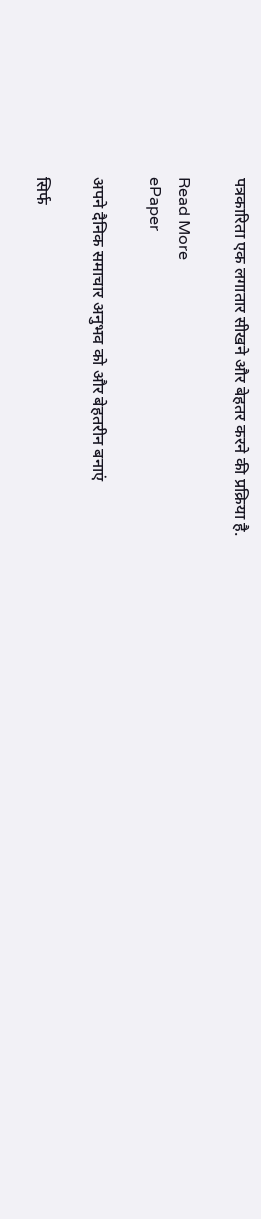पत्रकारिता एक लगातार सीखने और बेहतर करने की प्रक्रिया है.

Read More
ePaper

अपने दैनिक समाचार अनुभव को और बेहतरीन बनाएं

सिर्फ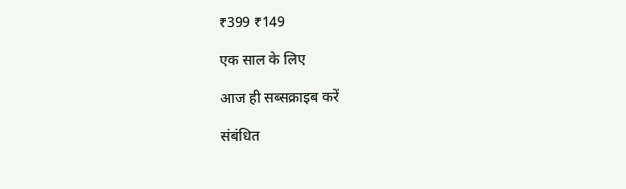₹399 ₹149

एक साल के लिए

आज ही सब्सक्राइब करें

संबंधित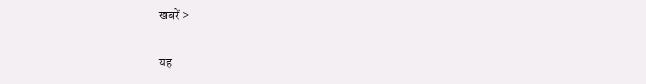खबरें >

यह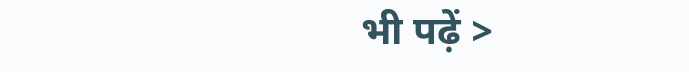भी पढ़ें >